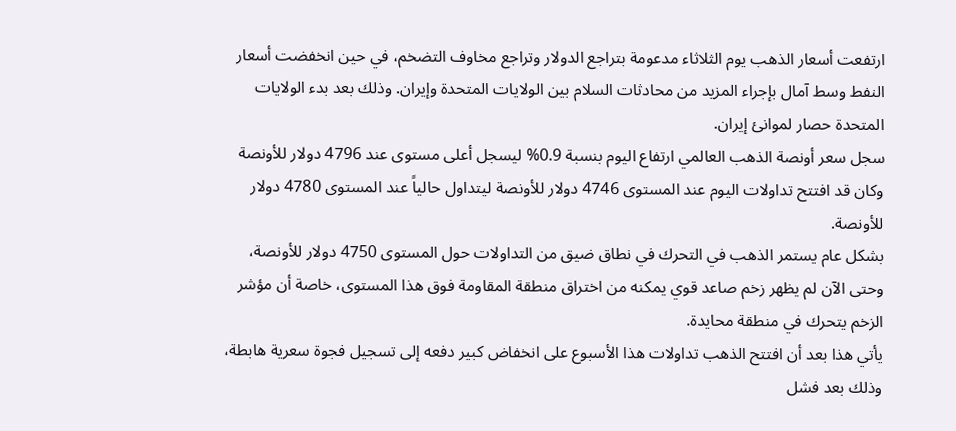ارتفعت أسعار الذهب يوم الثلاثاء مدعومة بتراجع الدولار وتراجع مخاوف التضخم، في حين انخفضت أسعار النفط وسط آمال بإجراء المزيد من محادثات السلام بين الولايات المتحدة وإيران. وذلك بعد بدء الولايات المتحدة حصار لموانئ إيران.
سجل سعر أونصة الذهب العالمي ارتفاع اليوم بنسبة 0.9% ليسجل أعلى مستوى عند 4796 دولار للأونصة وكان قد افتتح تداولات اليوم عند المستوى 4746 دولار للأونصة ليتداول حالياً عند المستوى 4780 دولار للأونصة.
بشكل عام يستمر الذهب في التحرك في نطاق ضيق من التداولات حول المستوى 4750 دولار للأونصة، وحتى الآن لم يظهر زخم صاعد قوي يمكنه من اختراق منطقة المقاومة فوق هذا المستوى، خاصة أن مؤشر الزخم يتحرك في منطقة محايدة.
يأتي هذا بعد أن افتتح الذهب تداولات هذا الأسبوع على انخفاض كبير دفعه إلى تسجيل فجوة سعرية هابطة، وذلك بعد فشل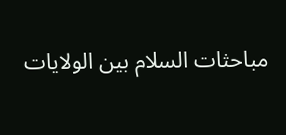مباحثات السلام بين الولايات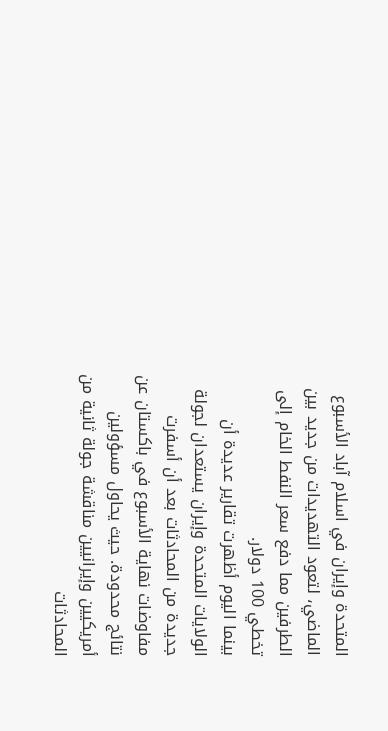المتحدة وإيران في اسلام آباد الأسبوع الماضي، لتعود التهديدات من جديد بين الطرفين مما دفع سعر النفط الخام إلى تخطي 100 دولار.
بينما اليوم أظهرت تقارير عديدة أن الولايات المتحدة وإيران يستعدان لجولة جديدة من المحادثات بعد أن أسفرت مفاوضات نهاية الأسبوع في باكستان عن نتائج محدودة. حيث يحاول مسؤولين أمريكيين وإيرانيين مناقشة جولة ثانية من المحادثات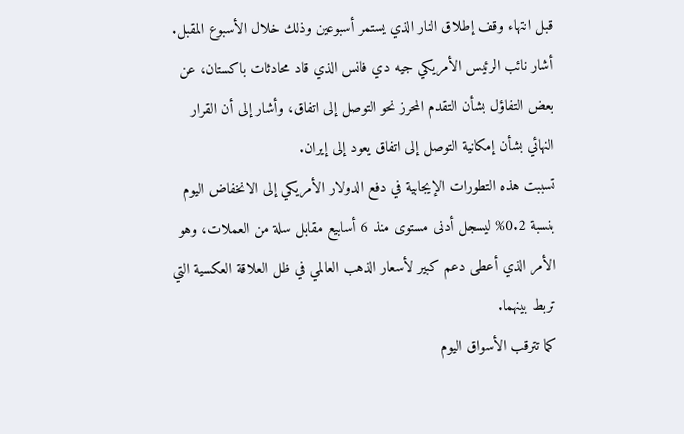قبل انتهاء وقف إطلاق النار الذي يستمر أسبوعين وذلك خلال الأسبوع المقبل.
أشار نائب الرئيس الأمريكي جيه دي فانس الذي قاد محادثات باكستان، عن بعض التفاؤل بشأن التقدم المحرز نحو التوصل إلى اتفاق، وأشار إلى أن القرار النهائي بشأن إمكانية التوصل إلى اتفاق يعود إلى إيران.
تسببت هذه التطورات الإيجابية في دفع الدولار الأمريكي إلى الانخفاض اليوم بنسبة 0.2% ليسجل أدنى مستوى منذ 6 أسابيع مقابل سلة من العملات، وهو الأمر الذي أعطى دعم كبير لأسعار الذهب العالمي في ظل العلاقة العكسية التي تربط بينهما.
كما تترقب الأسواق اليوم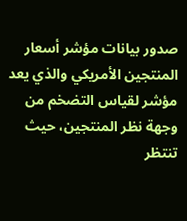صدور بيانات مؤشر أسعار المنتجين الأمريكي والذي يعد مؤشر لقياس التضخم من وجهة نظر المنتجين، حيث تنتظر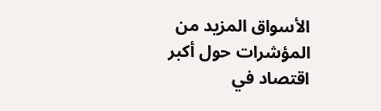الأسواق المزيد من المؤشرات حول أكبر اقتصاد في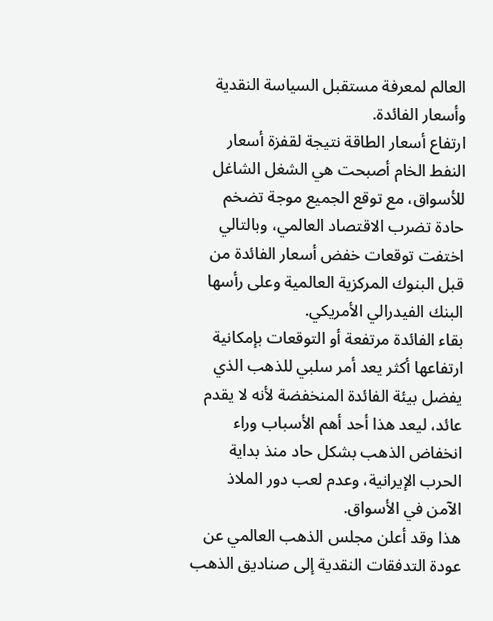العالم لمعرفة مستقبل السياسة النقدية وأسعار الفائدة.
ارتفاع أسعار الطاقة نتيجة لقفزة أسعار النفط الخام أصبحت هي الشغل الشاغل للأسواق، مع توقع الجميع موجة تضخم حادة تضرب الاقتصاد العالمي، وبالتالي اختفت توقعات خفض أسعار الفائدة من قبل البنوك المركزية العالمية وعلى رأسها البنك الفيدرالي الأمريكي.
بقاء الفائدة مرتفعة أو التوقعات بإمكانية ارتفاعها أكثر يعد أمر سلبي للذهب الذي يفضل بيئة الفائدة المنخفضة لأنه لا يقدم عائد، ليعد هذا أحد أهم الأسباب وراء انخفاض الذهب بشكل حاد منذ بداية الحرب الإيرانية، وعدم لعب دور الملاذ الآمن في الأسواق.
هذا وقد أعلن مجلس الذهب العالمي عن عودة التدفقات النقدية إلى صناديق الذهب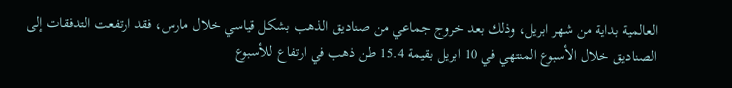العالمية بداية من شهر ابريل، وذلك بعد خروج جماعي من صناديق الذهب بشكل قياسي خلال مارس، فقد ارتفعت التدفقات إلى الصناديق خلال الأسبوع المنتهي في 10 ابريل بقيمة 15.4 طن ذهب في ارتفاع للأسبوع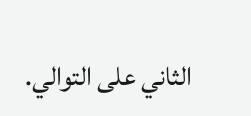الثاني على التوالي.